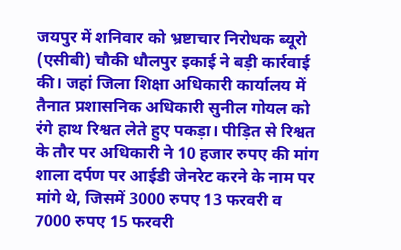जयपुर में शनिवार को भ्रष्टाचार निरोधक ब्यूरो (एसीबी) चौकी धौलपुर इकाई ने बड़ी कार्रवाई की। जहां जिला शिक्षा अधिकारी कार्यालय में तैनात प्रशासनिक अधिकारी सुनील गोयल को रंगे हाथ रिश्वत लेते हुए पकड़ा। पीड़ित से रिश्वत के तौर पर अधिकारी ने 10 हजार रुपए की मांग शाला दर्पण पर आईडी जेनरेट करने के नाम पर मांगे थे, जिसमें 3000 रुपए 13 फरवरी व 7000 रुपए 15 फरवरी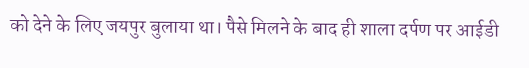को देने के लिए जयपुर बुलाया था। पैसे मिलने के बाद ही शाला दर्पण पर आईडी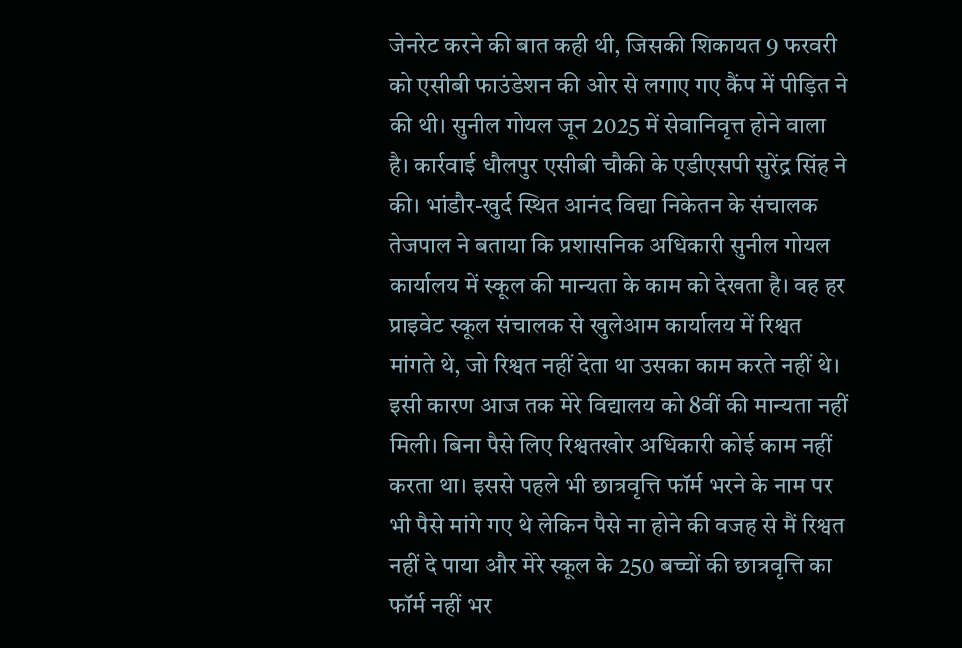जेनरेट करने की बात कही थी, जिसकी शिकायत 9 फरवरी को एसीबी फाउंडेशन की ओर से लगाए गए कैंप में पीड़ित ने की थी। सुनील गोयल जून 2025 में सेवानिवृत्त होने वाला है। कार्रवाई धौलपुर एसीबी चौकी के एडीएसपी सुरेंद्र सिंह ने की। भांडौर-खुर्द स्थित आनंद विद्या निकेतन के संचालक तेजपाल ने बताया कि प्रशासनिक अधिकारी सुनील गोयल कार्यालय में स्कूल की मान्यता के काम को देखता है। वह हर प्राइवेट स्कूल संचालक से खुलेआम कार्यालय में रिश्वत मांगते थे, जो रिश्वत नहीं देता था उसका काम करते नहीं थे। इसी कारण आज तक मेरे विद्यालय को 8वीं की मान्यता नहीं मिली। बिना पैसे लिए रिश्वतखोर अधिकारी कोई काम नहीं करता था। इससे पहले भी छात्रवृत्ति फॉर्म भरने के नाम पर भी पैसे मांगे गए थे लेकिन पैसे ना होने की वजह से मैं रिश्वत नहीं दे पाया और मेरे स्कूल के 250 बच्चों की छात्रवृत्ति का फॉर्म नहीं भर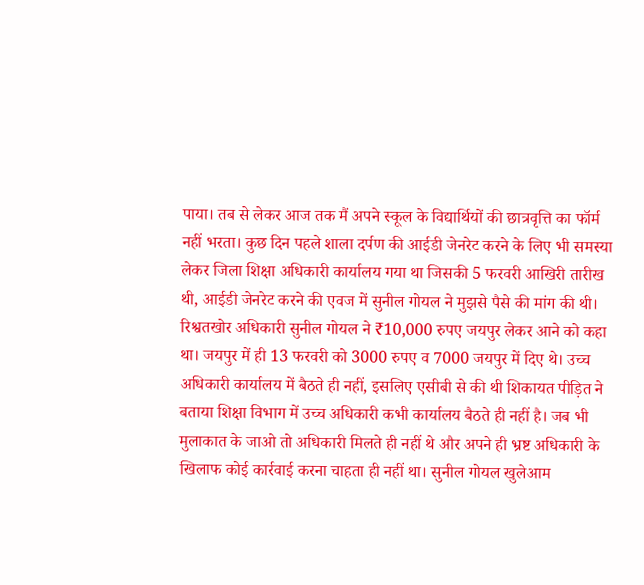पाया। तब से लेकर आज तक मैं अपने स्कूल के विद्यार्थियों की छात्रवृत्ति का फॉर्म नहीं भरता। कुछ दिन पहले शाला दर्पण की आईडी जेनरेट करने के लिए भी समस्या लेकर जिला शिक्षा अधिकारी कार्यालय गया था जिसकी 5 फरवरी आखिरी तारीख थी, आईडी जेनरेट करने की एवज में सुनील गोयल ने मुझसे पैसे की मांग की थी। रिश्वतखोर अधिकारी सुनील गोयल ने ₹10,000 रुपए जयपुर लेकर आने को कहा था। जयपुर में ही 13 फरवरी को 3000 रुपए व 7000 जयपुर में दिए थे। उच्च अधिकारी कार्यालय में बैठते ही नहीं, इसलिए एसीबी से की थी शिकायत पीड़ित ने बताया शिक्षा विभाग में उच्च अधिकारी कभी कार्यालय बैठते ही नहीं है। जब भी मुलाकात के जाओ तो अधिकारी मिलते ही नहीं थे और अपने ही भ्रष्ट अधिकारी के खिलाफ कोई कार्रवाई करना चाहता ही नहीं था। सुनील गोयल खुलेआम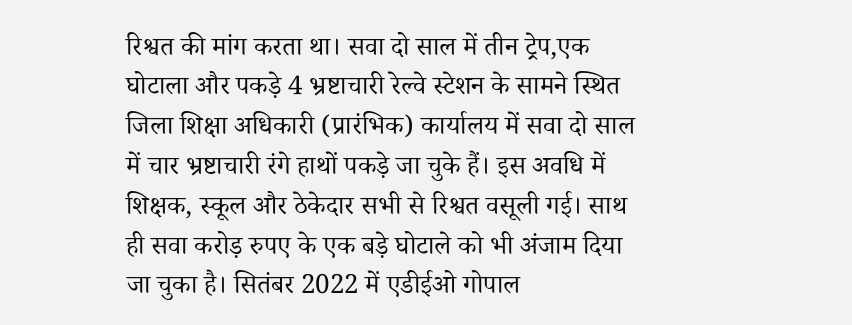रिश्वत की मांग करता था। सवा दो साल में तीन ट्रेप,एक घोटाला और पकड़े 4 भ्रष्टाचारी रेल्वे स्टेशन के सामने स्थित जिला शिक्षा अधिकारी (प्रारंभिक) कार्यालय में सवा दो साल में चार भ्रष्टाचारी रंगे हाथों पकड़े जा चुके हैं। इस अवधि में शिक्षक, स्कूल और ठेकेदार सभी से रिश्वत वसूली गई। साथ ही सवा करोड़ रुपए के एक बड़े घोटाले को भी अंजाम दिया जा चुका है। सितंबर 2022 में एडीईओ गोपाल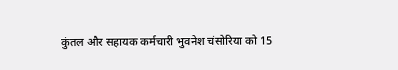कुंतल और सहायक कर्मचारी भुवनेश चंसोरिया को 15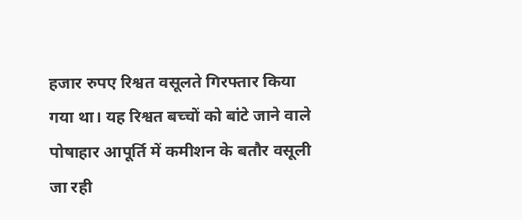हजार रुपए रिश्वत वसूलते गिरफ्तार किया गया था। यह रिश्वत बच्चों को बांटे जाने वाले पोषाहार आपूर्ति में कमीशन के बतौर वसूली जा रही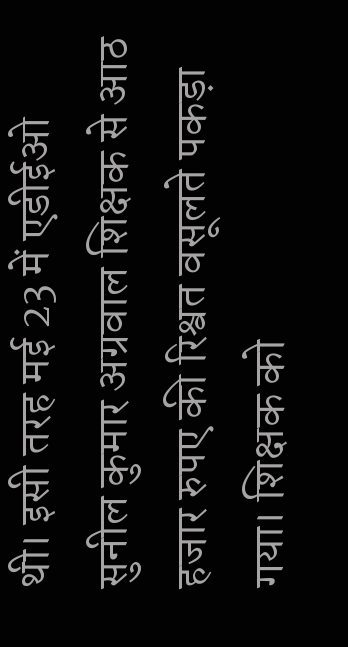थी। इसी तरह मई 23 में एडीईओ सुनील कुमार अग्रवाल शिक्षक से आठ हजार रुपए की रिश्वत वसूलते पकड़ा गया। शिक्षक को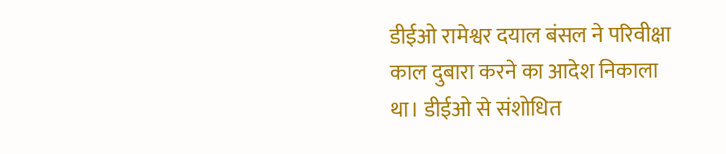डीईओ रामेश्वर दयाल बंसल ने परिवीक्षा काल दुबारा करने का आदेश निकाला था। डीईओ से संशोधित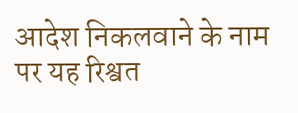आदेश निकलवाने के नाम पर यह रिश्वत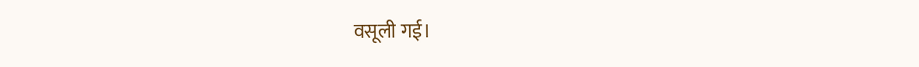वसूली गई।